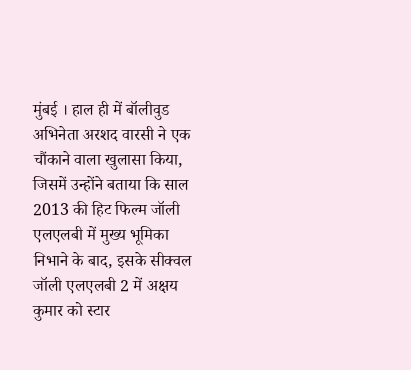मुंबई । हाल ही में बॉलीवुड अभिनेता अरशद वारसी ने एक चौंकाने वाला खुलासा किया, जिसमें उन्होंने बताया कि साल 2013 की हिट फिल्म जॉली एलएलबी में मुख्य भूमिका निभाने के बाद, इसके सीक्वल जॉली एलएलबी 2 में अक्षय कुमार को स्टार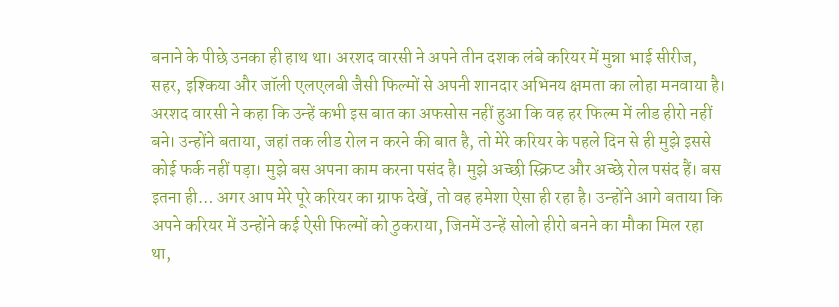बनाने के पीछे उनका ही हाथ था। अरशद वारसी ने अपने तीन दशक लंबे करियर में मुन्ना भाई सीरीज, सहर, इश्किया और जॉली एलएलबी जैसी फिल्मों से अपनी शानदार अभिनय क्षमता का लोहा मनवाया है। अरशद वारसी ने कहा कि उन्हें कभी इस बात का अफसोस नहीं हुआ कि वह हर फिल्म में लीड हीरो नहीं बने। उन्होंने बताया, जहां तक लीड रोल न करने की बात है, तो मेरे करियर के पहले दिन से ही मुझे इससे कोई फर्क नहीं पड़ा। मुझे बस अपना काम करना पसंद है। मुझे अच्छी स्क्रिप्ट और अच्छे रोल पसंद हैं। बस इतना ही… अगर आप मेरे पूरे करियर का ग्राफ देखें, तो वह हमेशा ऐसा ही रहा है। उन्होंने आगे बताया कि अपने करियर में उन्होंने कई ऐसी फिल्मों को ठुकराया, जिनमें उन्हें सोलो हीरो बनने का मौका मिल रहा था,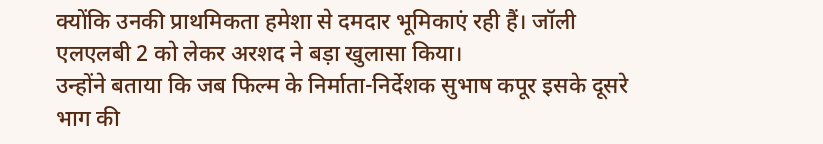क्योंकि उनकी प्राथमिकता हमेशा से दमदार भूमिकाएं रही हैं। जॉली एलएलबी 2 को लेकर अरशद ने बड़ा खुलासा किया।
उन्होंने बताया कि जब फिल्म के निर्माता-निर्देशक सुभाष कपूर इसके दूसरे भाग की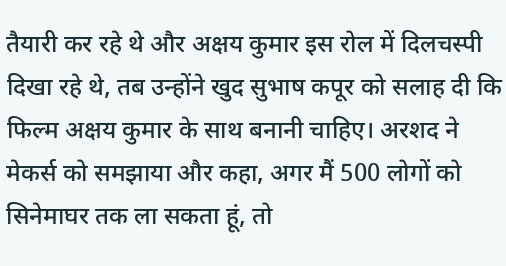तैयारी कर रहे थे और अक्षय कुमार इस रोल में दिलचस्पी दिखा रहे थे, तब उन्होंने खुद सुभाष कपूर को सलाह दी कि फिल्म अक्षय कुमार के साथ बनानी चाहिए। अरशद ने मेकर्स को समझाया और कहा, अगर मैं 500 लोगों को सिनेमाघर तक ला सकता हूं, तो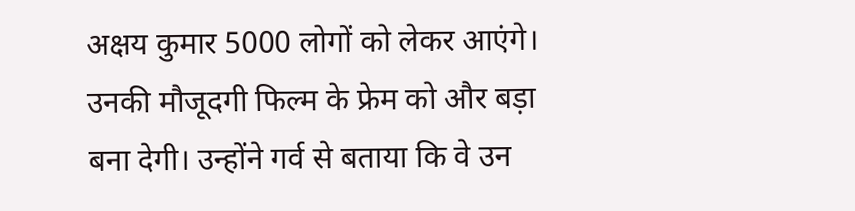अक्षय कुमार 5000 लोगों को लेकर आएंगे। उनकी मौजूदगी फिल्म के फ्रेम को और बड़ा बना देगी। उन्होंने गर्व से बताया कि वे उन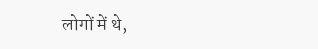लोगों में थे,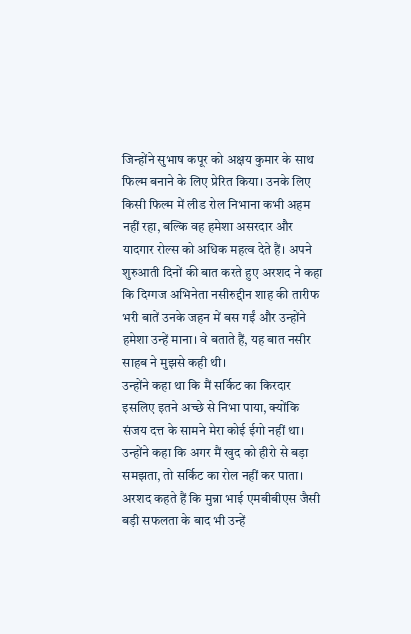जिन्होंने सुभाष कपूर को अक्षय कुमार के साथ फिल्म बनाने के लिए प्रेरित किया। उनके लिए किसी फिल्म में लीड रोल निभाना कभी अहम नहीं रहा, बल्कि वह हमेशा असरदार और यादगार रोल्स को अधिक महत्व देते हैं। अपने शुरुआती दिनों की बात करते हुए अरशद ने कहा कि दिग्गज अभिनेता नसीरुद्दीन शाह की तारीफ भरी बातें उनके जहन में बस गईं और उन्होंने हमेशा उन्हें माना। वे बताते हैं, यह बात नसीर साहब ने मुझसे कही थी।
उन्होंने कहा था कि मैं सर्किट का किरदार इसलिए इतने अच्छे से निभा पाया, क्योंकि संजय दत्त के सामने मेरा कोई ईगो नहीं था। उन्होंने कहा कि अगर मैं खुद को हीरो से बड़ा समझता, तो सर्किट का रोल नहीं कर पाता। अरशद कहते हैं कि मुन्ना भाई एमबीबीएस जैसी बड़ी सफलता के बाद भी उन्हें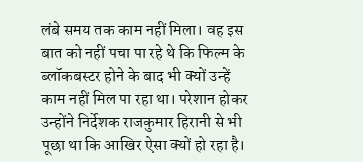लंबे समय तक काम नहीं मिला। वह इस बात को नहीं पचा पा रहे थे कि फिल्म के ब्लॉकबस्टर होने के बाद भी क्यों उन्हें काम नहीं मिल पा रहा था। परेशान होकर उन्होंने निर्देशक राजकुमार हिरानी से भी पूछा था कि आखिर ऐसा क्यों हो रहा है।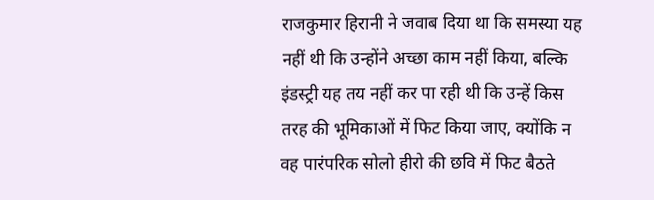राजकुमार हिरानी ने जवाब दिया था कि समस्या यह नहीं थी कि उन्होंने अच्छा काम नहीं किया, बल्कि इंडस्ट्री यह तय नहीं कर पा रही थी कि उन्हें किस तरह की भूमिकाओं में फिट किया जाए, क्योंकि न वह पारंपरिक सोलो हीरो की छवि में फिट बैठते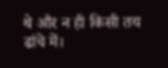थे और न ही किसी तय ढांचे में।